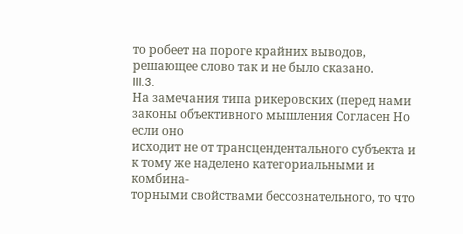то робеет на пороге крайних выводов, решающее слово так и не было сказано.
III.3.
На замечания типа рикеровских (перед нами законы объективного мышления Согласен Но если оно
исходит не от трансцендентального субъекта и к тому же наделено категориальными и комбина-
торными свойствами бессознательного, то что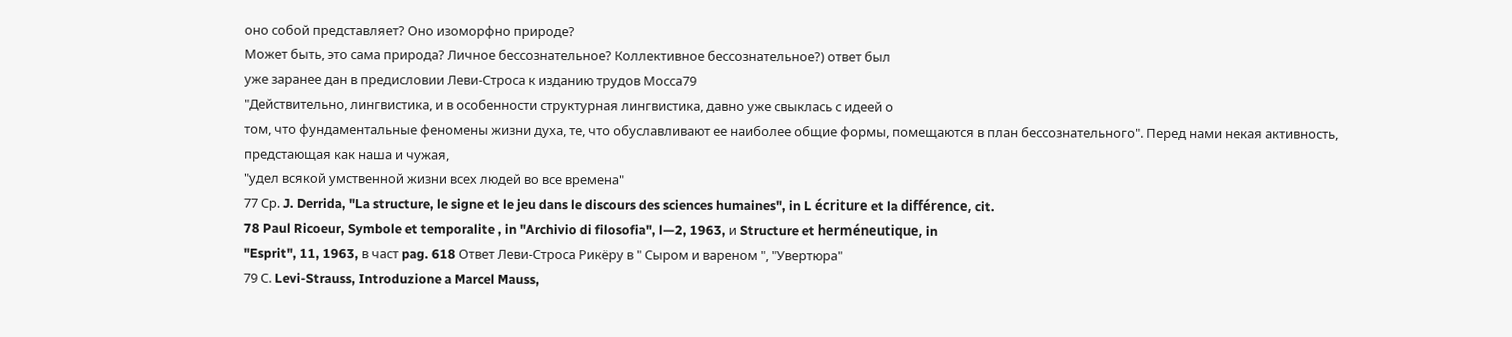оно собой представляет? Оно изоморфно природе?
Может быть, это сама природа? Личное бессознательное? Коллективное бессознательное?) ответ был
уже заранее дан в предисловии Леви-Строса к изданию трудов Мосса79
"Действительно, лингвистика, и в особенности структурная лингвистика, давно уже свыклась с идеей о
том, что фундаментальные феномены жизни духа, те, что обуславливают ее наиболее общие формы, помещаются в план бессознательного". Перед нами некая активность, предстающая как наша и чужая,
"удел всякой умственной жизни всех людей во все времена"
77 Ср. J. Derrida, "La structure, le signe et le jeu dans le discours des sciences humaines", in L écriture et la différence, cit.
78 Paul Ricoeur, Symbole et temporalite , in "Archivio di filosofia", l—2, 1963, и Structure et herméneutique, in
"Esprit", 11, 1963, в част pag. 618 Ответ Леви-Строса Рикёру в " Сыром и вареном ", "Увертюра"
79 С. Levi-Strauss, Introduzione a Marcel Mauss,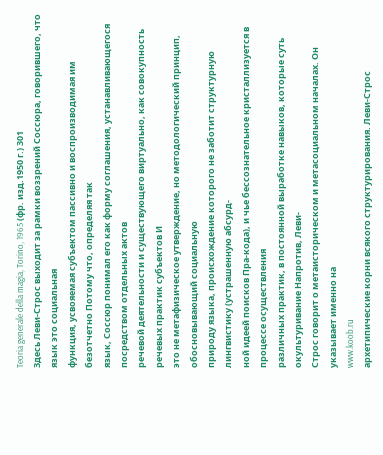Teoria generale della magia, Torino, 1965 (фр. изд.1950 г.) 301
Здесь Леви-Строс выходит за рамки воззрений Соссюра, говорившего, что язык это социальная
функция, усвояемая субъектом пассивно и воспроизводимая им безотчетно Потому что, определяя так
язык, Соссюр понимал его как форму соглашения, устанавливающегося посредством отдельных актов
речевой деятельности и существующего виртуально, как совокупность речевых практик субъектов И
это не метафизическое утверждение, но методологический принцип, обосновывающий социальную
природу языка, происхождение которого не заботит структурную лингвистику (устрашенную абсурд-
ной идеей поисков Пра-кода), и чье бессознательное кристаллизуется в процессе осуществления
различных практик, в постоянной выработке навыков, которые суть окультуривание Напротив, Леви-
Строс говорит о метаисторическом и метасоциальном началах. Он указывает именно на
www.koob.ru
архетипические корни всякого структурирования. Леви-Строс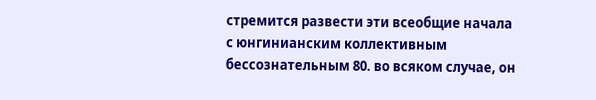стремится развести эти всеобщие начала
с юнгинианским коллективным бессознательным 80. во всяком случае, он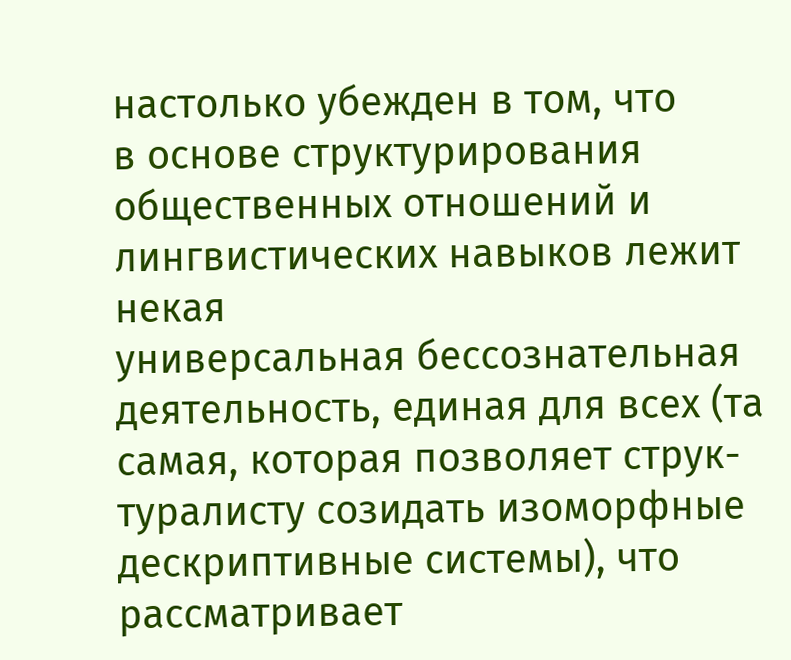настолько убежден в том, что
в основе структурирования общественных отношений и лингвистических навыков лежит некая
универсальная бессознательная деятельность, единая для всех (та самая, которая позволяет струк-
туралисту созидать изоморфные дескриптивные системы), что рассматривает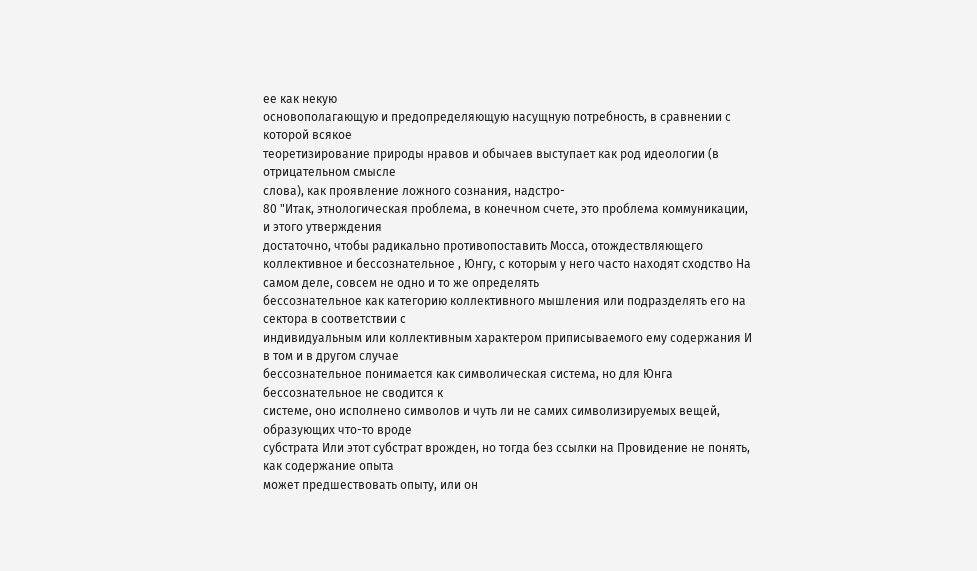ее как некую
основополагающую и предопределяющую насущную потребность, в сравнении с которой всякое
теоретизирование природы нравов и обычаев выступает как род идеологии (в отрицательном смысле
слова), как проявление ложного сознания, надстро-
80 "Итак, этнологическая проблема, в конечном счете, это проблема коммуникации, и этого утверждения
достаточно, чтобы радикально противопоставить Мосса, отождествляющего коллективное и бессознательное , Юнгу, с которым у него часто находят сходство На самом деле, совсем не одно и то же определять
бессознательное как категорию коллективного мышления или подразделять его на сектора в соответствии с
индивидуальным или коллективным характером приписываемого ему содержания И в том и в другом случае
бессознательное понимается как символическая система, но для Юнга бессознательное не сводится к
системе, оно исполнено символов и чуть ли не самих символизируемых вещей, образующих что-то вроде
субстрата Или этот субстрат врожден, но тогда без ссылки на Провидение не понять, как содержание опыта
может предшествовать опыту, или он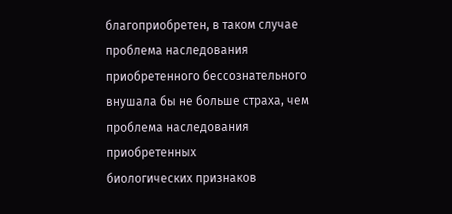благоприобретен, в таком случае проблема наследования
приобретенного бессознательного внушала бы не больше страха, чем проблема наследования приобретенных
биологических признаков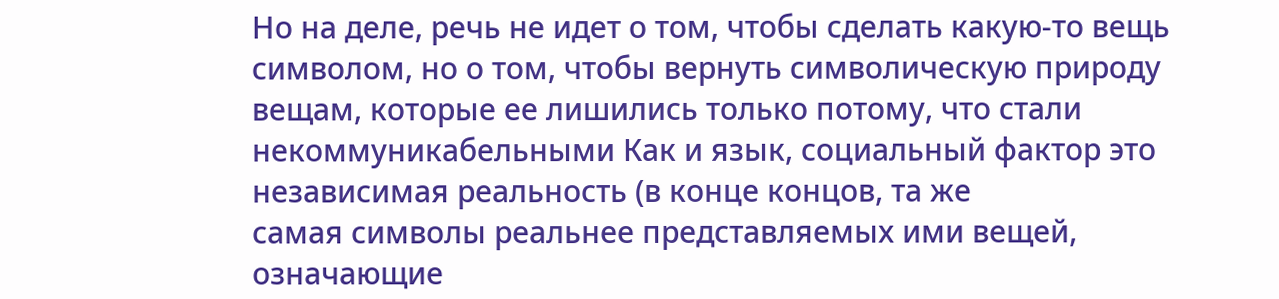Но на деле, речь не идет о том, чтобы сделать какую-то вещь символом, но о том, чтобы вернуть символическую природу вещам, которые ее лишились только потому, что стали
некоммуникабельными Как и язык, социальный фактор это независимая реальность (в конце концов, та же
самая символы реальнее представляемых ими вещей, означающие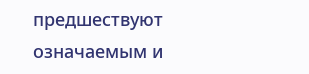предшествуют означаемым и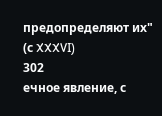предопределяют их" (с XXXVI)
302
ечное явление, с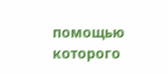помощью которого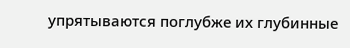упрятываются поглубже их глубинные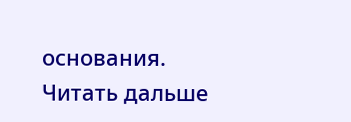основания.
Читать дальше